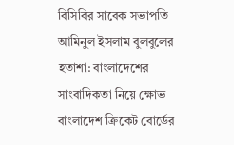বিসিবির সাবেক সভাপতি আমিনুল ইসলাম বুলবুলের হতাশা: বাংলাদেশের সাংবাদিকতা নিয়ে ক্ষোভ
বাংলাদেশ ক্রিকেট বোর্ডের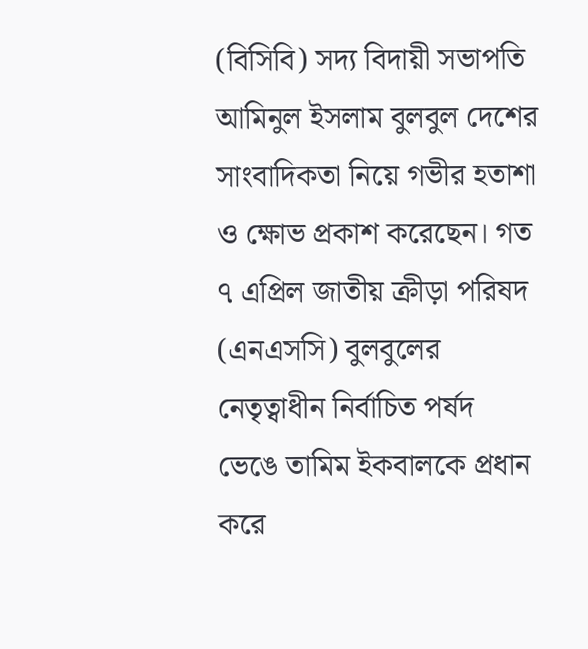(বিসিবি) সদ্য বিদায়ী সভাপতি আমিনুল ইসলাম বুলবুল দেশের সাংবাদিকতা নিয়ে গভীর হতাশা ও ক্ষোভ প্রকাশ করেছেন। গত ৭ এপ্রিল জাতীয় ক্রীড়া পরিষদ (এনএসসি) বুলবুলের নেতৃত্বাধীন নির্বাচিত পর্ষদ ভেঙে তামিম ইকবালকে প্রধান করে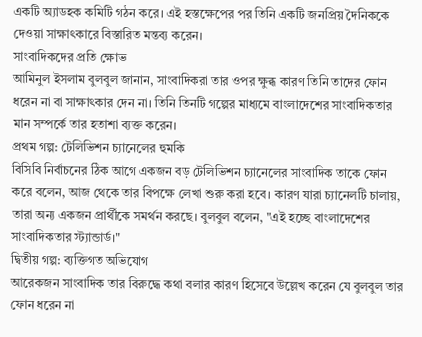একটি অ্যাডহক কমিটি গঠন করে। এই হস্তক্ষেপের পর তিনি একটি জনপ্রিয় দৈনিককে দেওয়া সাক্ষাৎকারে বিস্তারিত মন্তব্য করেন।
সাংবাদিকদের প্রতি ক্ষোভ
আমিনুল ইসলাম বুলবুল জানান, সাংবাদিকরা তার ওপর ক্ষুব্ধ কারণ তিনি তাদের ফোন ধরেন না বা সাক্ষাৎকার দেন না। তিনি তিনটি গল্পের মাধ্যমে বাংলাদেশের সাংবাদিকতার মান সম্পর্কে তার হতাশা ব্যক্ত করেন।
প্রথম গল্প: টেলিভিশন চ্যানেলের হুমকি
বিসিবি নির্বাচনের ঠিক আগে একজন বড় টেলিভিশন চ্যানেলের সাংবাদিক তাকে ফোন করে বলেন, আজ থেকে তার বিপক্ষে লেখা শুরু করা হবে। কারণ যারা চ্যানেলটি চালায়, তারা অন্য একজন প্রার্থীকে সমর্থন করছে। বুলবুল বলেন, "এই হচ্ছে বাংলাদেশের সাংবাদিকতার স্ট্যান্ডার্ড।"
দ্বিতীয় গল্প: ব্যক্তিগত অভিযোগ
আরেকজন সাংবাদিক তার বিরুদ্ধে কথা বলার কারণ হিসেবে উল্লেখ করেন যে বুলবুল তার ফোন ধরেন না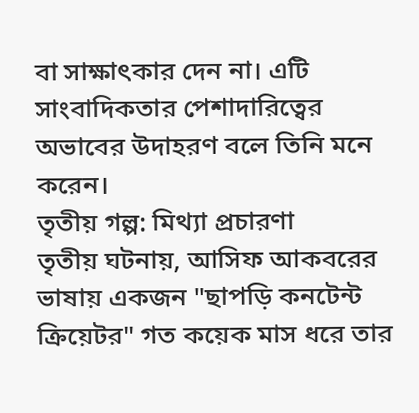বা সাক্ষাৎকার দেন না। এটি সাংবাদিকতার পেশাদারিত্বের অভাবের উদাহরণ বলে তিনি মনে করেন।
তৃতীয় গল্প: মিথ্যা প্রচারণা
তৃতীয় ঘটনায়, আসিফ আকবরের ভাষায় একজন "ছাপড়ি কনটেন্ট ক্রিয়েটর" গত কয়েক মাস ধরে তার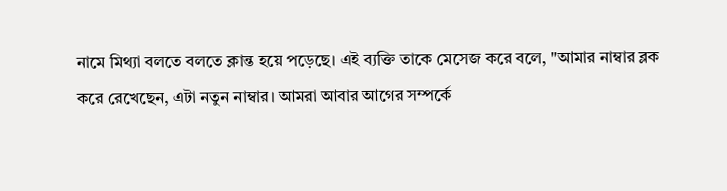নামে মিথ্যা বলতে বলতে ক্লান্ত হয়ে পড়েছে। এই ব্যক্তি তাকে মেসেজ করে বলে, "আমার নাম্বার ব্লক করে রেখেছেন, এটা নতুন নাম্বার। আমরা আবার আগের সম্পর্কে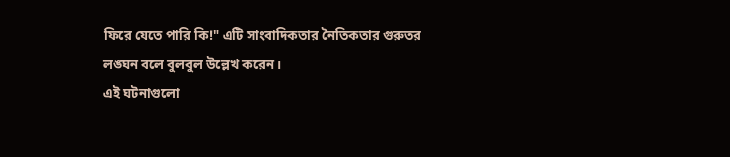ফিরে যেতে পারি কি!" এটি সাংবাদিকতার নৈতিকতার গুরুতর লঙ্ঘন বলে বুলবুল উল্লেখ করেন।
এই ঘটনাগুলো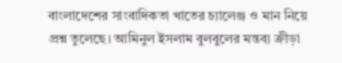বাংলাদেশের সাংবাদিকতা খাতের চ্যালেঞ্জ ও মান নিয়ে প্রশ্ন তুলেছে। আমিনুল ইসলাম বুলবুলের মন্তব্য ক্রীড়া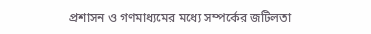প্রশাসন ও গণমাধ্যমের মধ্যে সম্পর্কের জটিলতা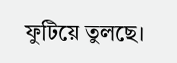ফুটিয়ে তুলছে।